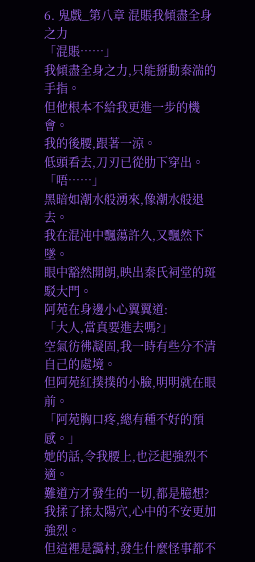6. 鬼戲_第八章 混賬我傾盡全身之力
「混賬……」
我傾盡全身之力,只能掰動秦湍的手指。
但他根本不給我更進一步的機會。
我的後腰,跟著一涼。
低頭看去,刀刃已從肋下穿出。
「唔……」
黑暗如潮水般湧來,像潮水般退去。
我在混沌中飄蕩許久,又飄然下墜。
眼中豁然開朗,映出秦氏祠堂的斑駁大門。
阿苑在身邊小心翼翼道:
「大人,當真要進去嗎?」
空氣彷彿凝固,我一時有些分不清自己的處境。
但阿苑紅撲撲的小臉,明明就在眼前。
「阿苑胸口疼,總有種不好的預感。」
她的話,令我腰上,也泛起強烈不適。
難道方才發生的一切,都是臆想?
我揉了揉太陽穴,心中的不安更加強烈。
但這裡是靄村,發生什麼怪事都不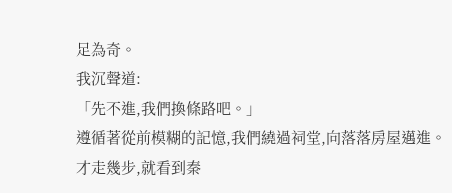足為奇。
我沉聲道:
「先不進,我們換條路吧。」
遵循著從前模糊的記憶,我們繞過祠堂,向落落房屋邁進。
才走幾步,就看到秦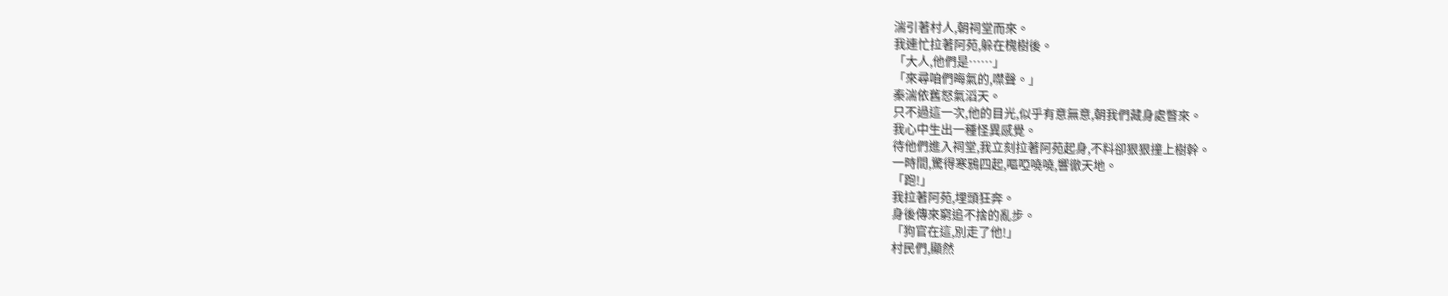湍引著村人,朝祠堂而來。
我連忙拉著阿苑,躲在槐樹後。
「大人,他們是……」
「來尋咱們晦氣的,噤聲。」
秦湍依舊怒氣滔天。
只不過這一次,他的目光,似乎有意無意,朝我們藏身處瞥來。
我心中生出一種怪異感覺。
待他們進入祠堂,我立刻拉著阿苑起身,不料卻狠狠撞上樹幹。
一時間,驚得寒鴉四起,嘔啞嘵嘵,響徹天地。
「跑!」
我拉著阿苑,埋頭狂奔。
身後傳來窮追不捨的亂步。
「狗官在這,別走了他!」
村民們,顯然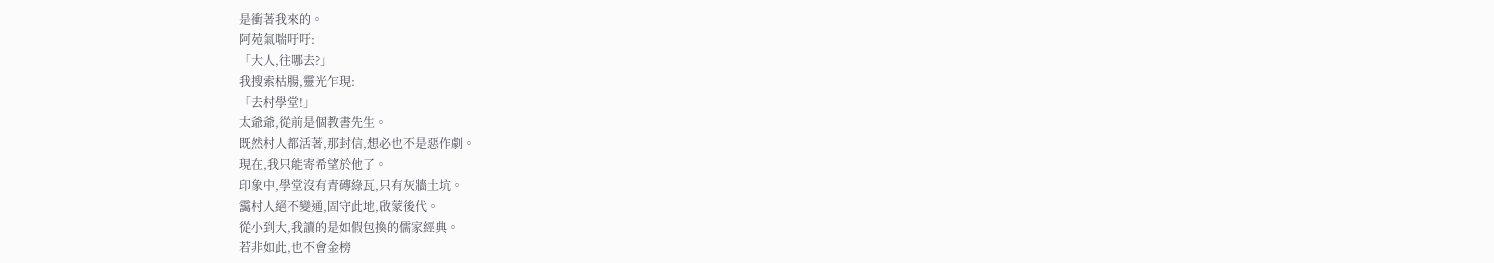是衝著我來的。
阿苑氣喘吁吁:
「大人,往哪去?」
我搜索枯腸,靈光乍現:
「去村學堂!」
太爺爺,從前是個教書先生。
既然村人都活著,那封信,想必也不是惡作劇。
現在,我只能寄希望於他了。
印象中,學堂沒有青磚綠瓦,只有灰牆土坑。
靄村人絕不變通,固守此地,啟蒙後代。
從小到大,我讀的是如假包換的儒家經典。
若非如此,也不會金榜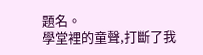題名。
學堂裡的童聲,打斷了我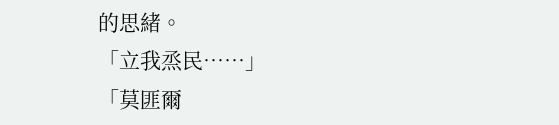的思緒。
「立我烝民……」
「莫匪爾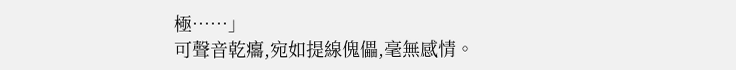極……」
可聲音乾癟,宛如提線傀儡,毫無感情。